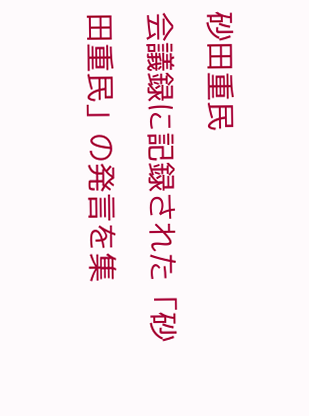砂田重民
会議録に記録された「砂田重民」の発言を集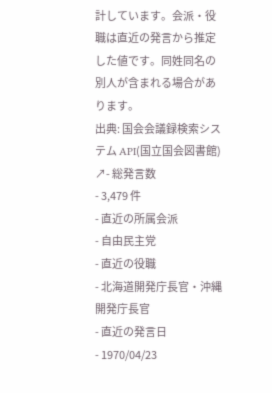計しています。会派・役職は直近の発言から推定した値です。同姓同名の別人が含まれる場合があります。
出典: 国会会議録検索システム API(国立国会図書館) ↗- 総発言数
- 3,479 件
- 直近の所属会派
- 自由民主党
- 直近の役職
- 北海道開発庁長官・沖縄開発庁長官
- 直近の発言日
- 1970/04/23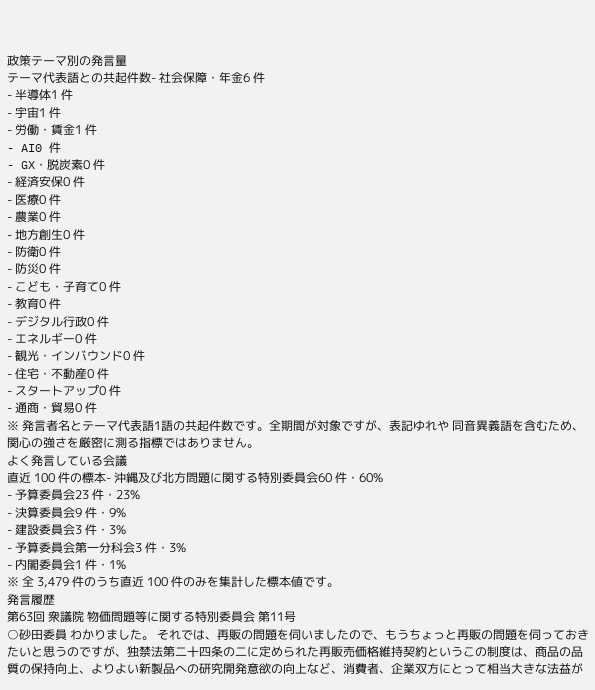政策テーマ別の発言量
テーマ代表語との共起件数- 社会保障・年金6 件
- 半導体1 件
- 宇宙1 件
- 労働・賃金1 件
- AI0 件
- GX・脱炭素0 件
- 経済安保0 件
- 医療0 件
- 農業0 件
- 地方創生0 件
- 防衛0 件
- 防災0 件
- こども・子育て0 件
- 教育0 件
- デジタル行政0 件
- エネルギー0 件
- 観光・インバウンド0 件
- 住宅・不動産0 件
- スタートアップ0 件
- 通商・貿易0 件
※ 発言者名とテーマ代表語1語の共起件数です。全期間が対象ですが、表記ゆれや 同音異義語を含むため、関心の強さを厳密に測る指標ではありません。
よく発言している会議
直近 100 件の標本- 沖縄及び北方問題に関する特別委員会60 件・60%
- 予算委員会23 件・23%
- 決算委員会9 件・9%
- 建設委員会3 件・3%
- 予算委員会第一分科会3 件・3%
- 内閣委員会1 件・1%
※ 全 3,479 件のうち直近 100 件のみを集計した標本値です。
発言履歴
第63回 衆議院 物価問題等に関する特別委員会 第11号
○砂田委員 わかりました。 それでは、再販の問題を伺いましたので、もうちょっと再販の問題を伺っておきたいと思うのですが、独禁法第二十四条の二に定められた再販売価格維持契約というこの制度は、商品の品質の保持向上、よりよい新製品への研究開発意欲の向上など、消費者、企業双方にとって相当大きな法益が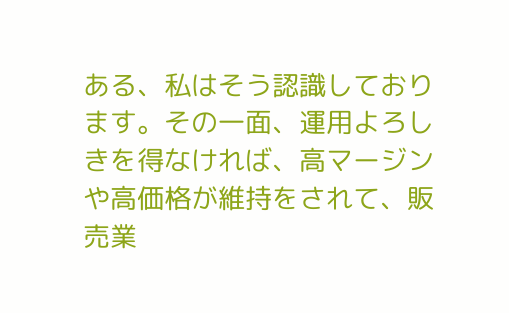ある、私はそう認識しております。その一面、運用よろしきを得なければ、高マージンや高価格が維持をされて、販売業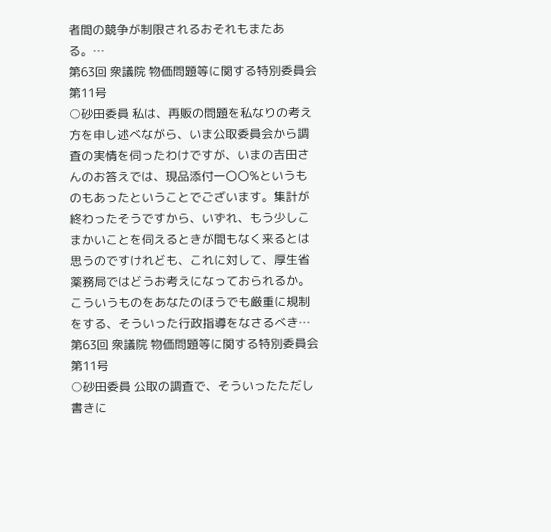者間の競争が制限されるおそれもまたある。…
第63回 衆議院 物価問題等に関する特別委員会 第11号
○砂田委員 私は、再販の問題を私なりの考え方を申し述べながら、いま公取委員会から調査の実情を伺ったわけですが、いまの吉田さんのお答えでは、現品添付一〇〇%というものもあったということでございます。集計が終わったそうですから、いずれ、もう少しこまかいことを伺えるときが間もなく来るとは思うのですけれども、これに対して、厚生省薬務局ではどうお考えになっておられるか。こういうものをあなたのほうでも厳重に規制をする、そういった行政指導をなさるべき…
第63回 衆議院 物価問題等に関する特別委員会 第11号
○砂田委員 公取の調査で、そういったただし書きに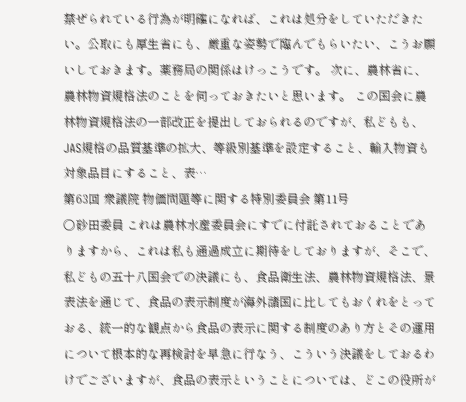禁ぜられている行為が明確になれば、これは処分をしていただきたい。公取にも厚生省にも、厳重な姿勢で臨んでもらいたい、こうお願いしておきます。薬務局の関係はけっこうです。 次に、農林省に、農林物資規格法のことを伺っておきたいと思います。 この国会に農林物資規格法の一部改正を提出しておられるのですが、私どもも、JAS規格の品質基準の拡大、等級別基準を設定すること、輸入物資も対象品目にすること、表…
第63回 衆議院 物価問題等に関する特別委員会 第11号
○砂田委員 これは農林水産委員会にすでに付託されておることでありますから、これは私も通過成立に期待をしておりますが、そこで、私どもの五十八国会での決議にも、食品衛生法、農林物資規格法、景表法を通じて、食品の表示制度が海外諸国に比してもおくれをとっておる、統一的な観点から食品の表示に関する制度のあり方とその運用について根本的な再検討を早急に行なう、こういう決議をしておるわけでございますが、食品の表示ということについては、どこの役所が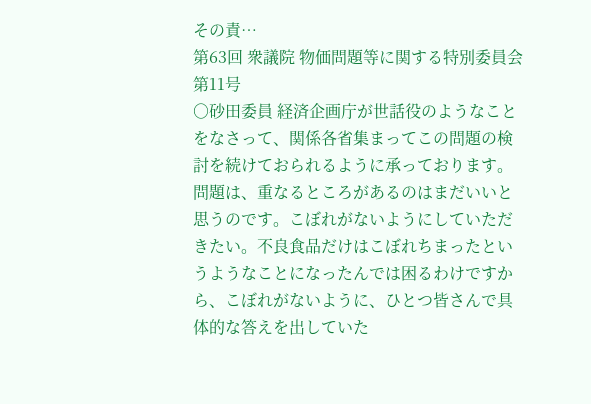その責…
第63回 衆議院 物価問題等に関する特別委員会 第11号
○砂田委員 経済企画庁が世話役のようなことをなさって、関係各省集まってこの問題の検討を続けておられるように承っております。問題は、重なるところがあるのはまだいいと思うのです。こぼれがないようにしていただきたい。不良食品だけはこぼれちまったというようなことになったんでは困るわけですから、こぼれがないように、ひとつ皆さんで具体的な答えを出していた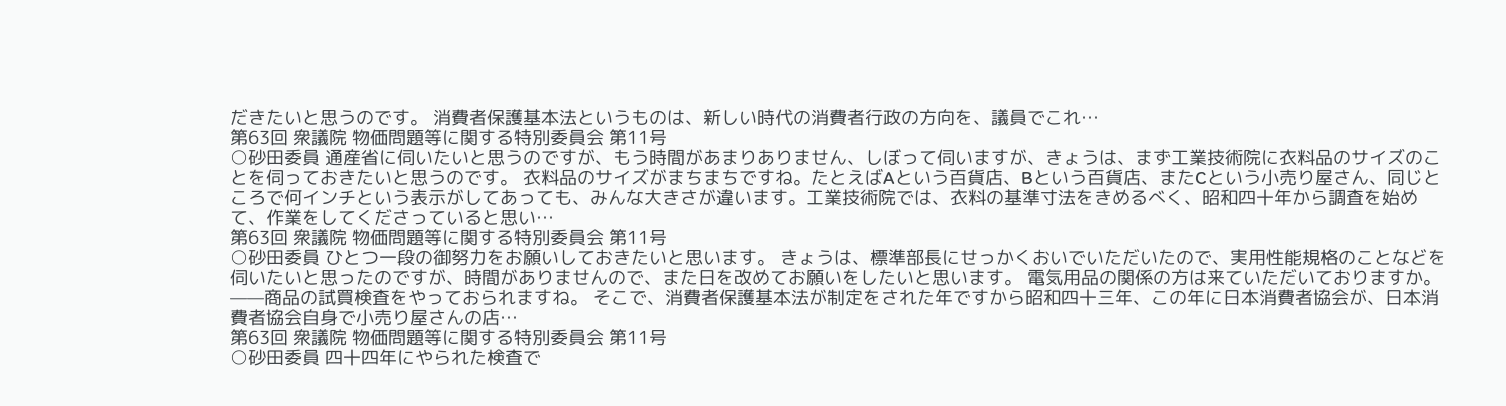だきたいと思うのです。 消費者保護基本法というものは、新しい時代の消費者行政の方向を、議員でこれ…
第63回 衆議院 物価問題等に関する特別委員会 第11号
○砂田委員 通産省に伺いたいと思うのですが、もう時間があまりありません、しぼって伺いますが、きょうは、まず工業技術院に衣料品のサイズのことを伺っておきたいと思うのです。 衣料品のサイズがまちまちですね。たとえばAという百貨店、Bという百貨店、またCという小売り屋さん、同じところで何インチという表示がしてあっても、みんな大きさが違います。工業技術院では、衣料の基準寸法をきめるべく、昭和四十年から調査を始めて、作業をしてくださっていると思い…
第63回 衆議院 物価問題等に関する特別委員会 第11号
○砂田委員 ひとつ一段の御努力をお願いしておきたいと思います。 きょうは、標準部長にせっかくおいでいただいたので、実用性能規格のことなどを伺いたいと思ったのですが、時間がありませんので、また日を改めてお願いをしたいと思います。 電気用品の関係の方は来ていただいておりますか。——商品の試買検査をやっておられますね。 そこで、消費者保護基本法が制定をされた年ですから昭和四十三年、この年に日本消費者協会が、日本消費者協会自身で小売り屋さんの店…
第63回 衆議院 物価問題等に関する特別委員会 第11号
○砂田委員 四十四年にやられた検査で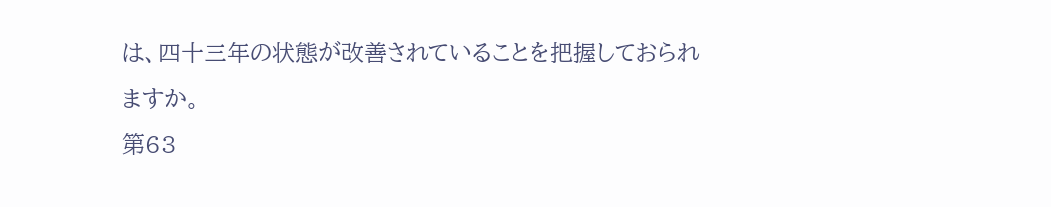は、四十三年の状態が改善されていることを把握しておられますか。
第63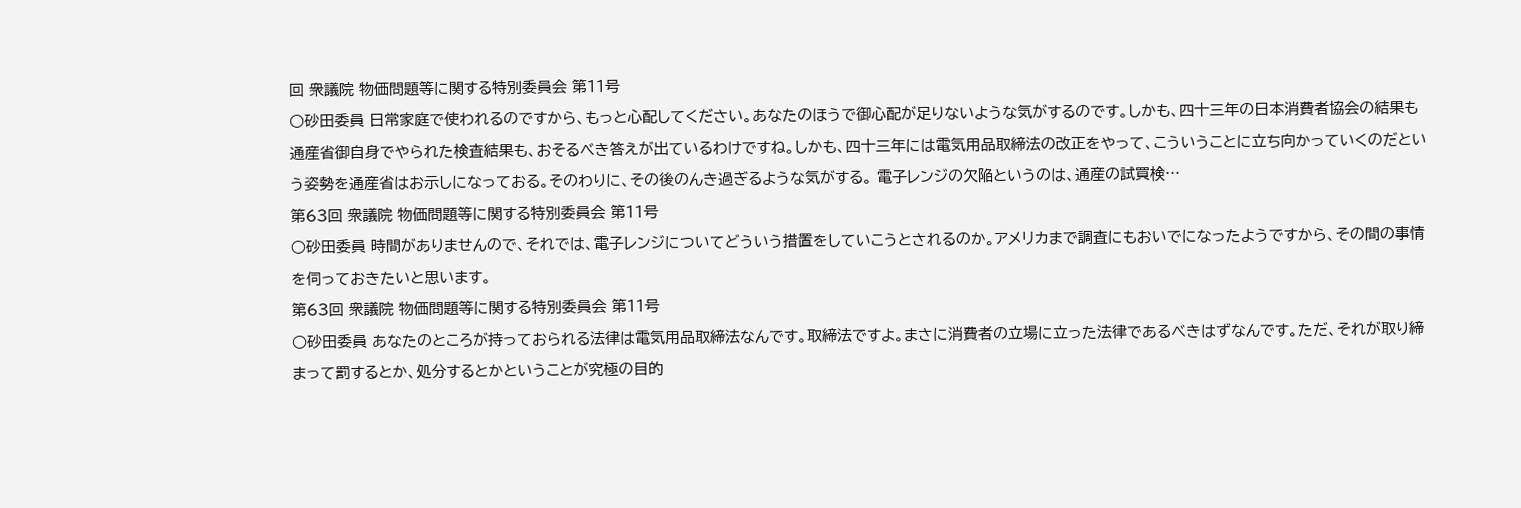回 衆議院 物価問題等に関する特別委員会 第11号
○砂田委員 日常家庭で使われるのですから、もっと心配してください。あなたのほうで御心配が足りないような気がするのです。しかも、四十三年の日本消費者協会の結果も通産省御自身でやられた検査結果も、おそるべき答えが出ているわけですね。しかも、四十三年には電気用品取締法の改正をやって、こういうことに立ち向かっていくのだという姿勢を通産省はお示しになっておる。そのわりに、その後のんき過ぎるような気がする。 電子レンジの欠陥というのは、通産の試買検…
第63回 衆議院 物価問題等に関する特別委員会 第11号
○砂田委員 時間がありませんので、それでは、電子レンジについてどういう措置をしていこうとされるのか。アメリカまで調査にもおいでになったようですから、その間の事情を伺っておきたいと思います。
第63回 衆議院 物価問題等に関する特別委員会 第11号
○砂田委員 あなたのところが持っておられる法律は電気用品取締法なんです。取締法ですよ。まさに消費者の立場に立った法律であるべきはずなんです。ただ、それが取り締まって罰するとか、処分するとかということが究極の目的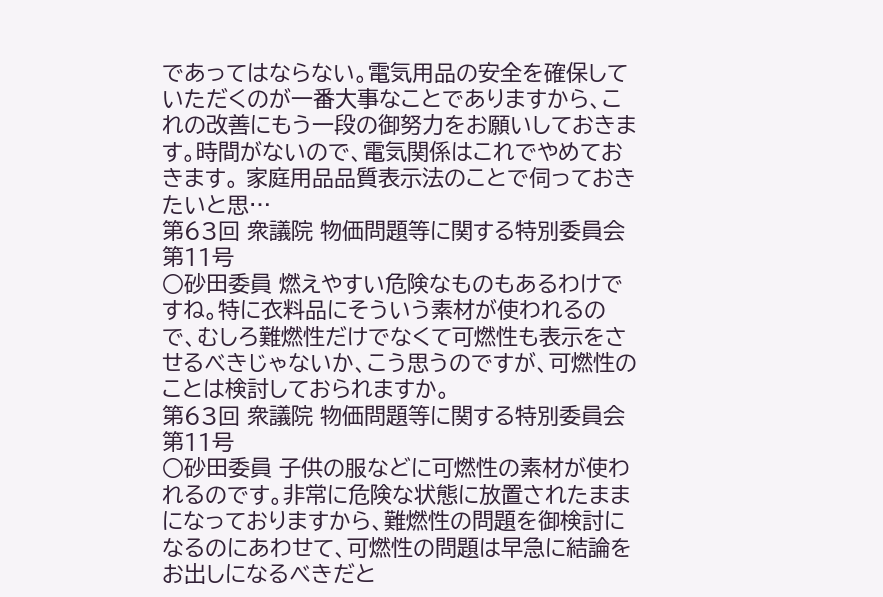であってはならない。電気用品の安全を確保していただくのが一番大事なことでありますから、これの改善にもう一段の御努力をお願いしておきます。時間がないので、電気関係はこれでやめておきます。 家庭用品品質表示法のことで伺っておきたいと思…
第63回 衆議院 物価問題等に関する特別委員会 第11号
○砂田委員 燃えやすい危険なものもあるわけですね。特に衣料品にそういう素材が使われるので、むしろ難燃性だけでなくて可燃性も表示をさせるべきじゃないか、こう思うのですが、可燃性のことは検討しておられますか。
第63回 衆議院 物価問題等に関する特別委員会 第11号
○砂田委員 子供の服などに可燃性の素材が使われるのです。非常に危険な状態に放置されたままになっておりますから、難燃性の問題を御検討になるのにあわせて、可燃性の問題は早急に結論をお出しになるべきだと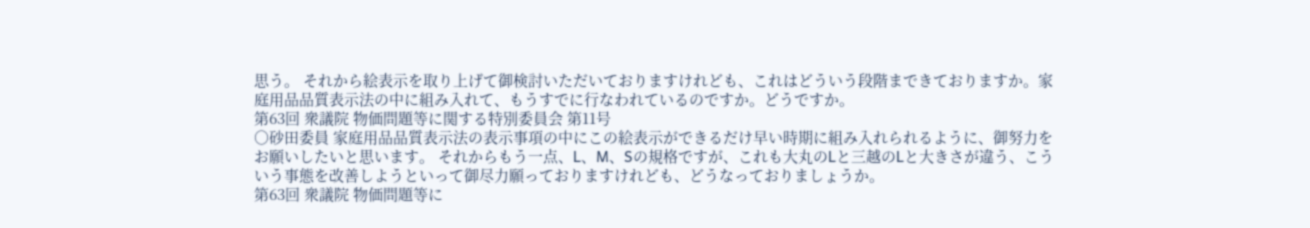思う。 それから絵表示を取り上げて御検討いただいておりますけれども、これはどういう段階まできておりますか。家庭用品品質表示法の中に組み入れて、もうすでに行なわれているのですか。どうですか。
第63回 衆議院 物価問題等に関する特別委員会 第11号
○砂田委員 家庭用品品質表示法の表示事項の中にこの絵表示ができるだけ早い時期に組み入れられるように、御努力をお願いしたいと思います。 それからもう一点、L、M、Sの規格ですが、これも大丸のLと三越のLと大きさが違う、こういう事態を改善しようといって御尽力願っておりますけれども、どうなっておりましょうか。
第63回 衆議院 物価問題等に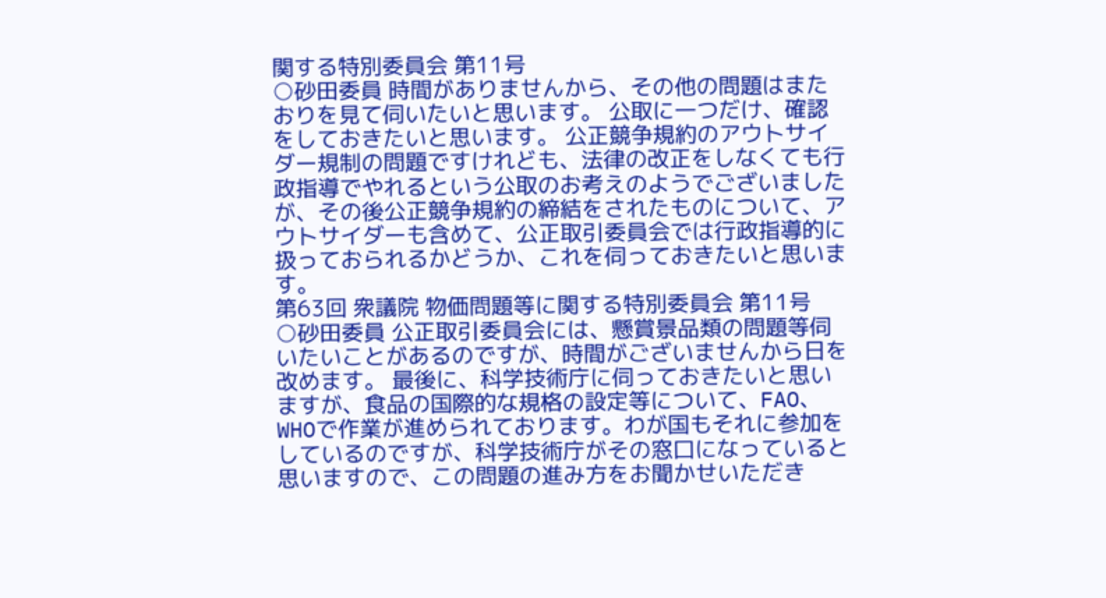関する特別委員会 第11号
○砂田委員 時間がありませんから、その他の問題はまたおりを見て伺いたいと思います。 公取に一つだけ、確認をしておきたいと思います。 公正競争規約のアウトサイダー規制の問題ですけれども、法律の改正をしなくても行政指導でやれるという公取のお考えのようでございましたが、その後公正競争規約の締結をされたものについて、アウトサイダーも含めて、公正取引委員会では行政指導的に扱っておられるかどうか、これを伺っておきたいと思います。
第63回 衆議院 物価問題等に関する特別委員会 第11号
○砂田委員 公正取引委員会には、懸賞景品類の問題等伺いたいことがあるのですが、時間がございませんから日を改めます。 最後に、科学技術庁に伺っておきたいと思いますが、食品の国際的な規格の設定等について、FAO、WHOで作業が進められております。わが国もそれに参加をしているのですが、科学技術庁がその窓口になっていると思いますので、この問題の進み方をお聞かせいただき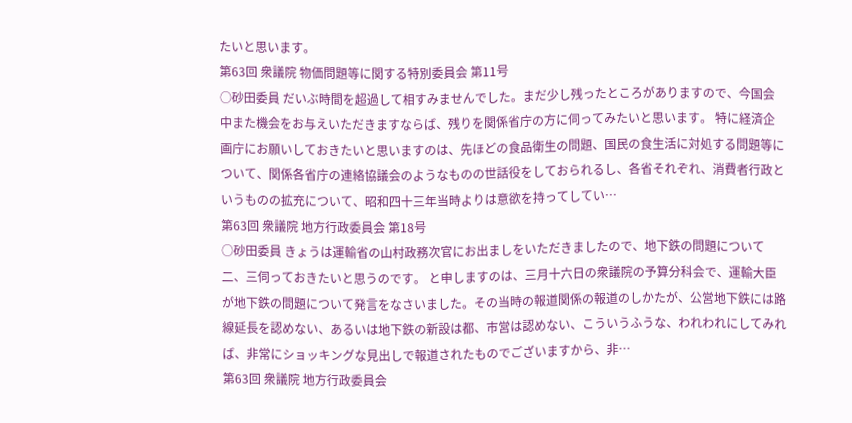たいと思います。
第63回 衆議院 物価問題等に関する特別委員会 第11号
○砂田委員 だいぶ時間を超過して相すみませんでした。まだ少し残ったところがありますので、今国会中また機会をお与えいただきますならば、残りを関係省庁の方に伺ってみたいと思います。 特に経済企画庁にお願いしておきたいと思いますのは、先ほどの食品衛生の問題、国民の食生活に対処する問題等について、関係各省庁の連絡協議会のようなものの世話役をしておられるし、各省それぞれ、消費者行政というものの拡充について、昭和四十三年当時よりは意欲を持ってしてい…
第63回 衆議院 地方行政委員会 第18号
○砂田委員 きょうは運輸省の山村政務次官にお出ましをいただきましたので、地下鉄の問題について二、三伺っておきたいと思うのです。 と申しますのは、三月十六日の衆議院の予算分科会で、運輸大臣が地下鉄の問題について発言をなさいました。その当時の報道関係の報道のしかたが、公営地下鉄には路線延長を認めない、あるいは地下鉄の新設は都、市営は認めない、こういうふうな、われわれにしてみれば、非常にショッキングな見出しで報道されたものでございますから、非…
第63回 衆議院 地方行政委員会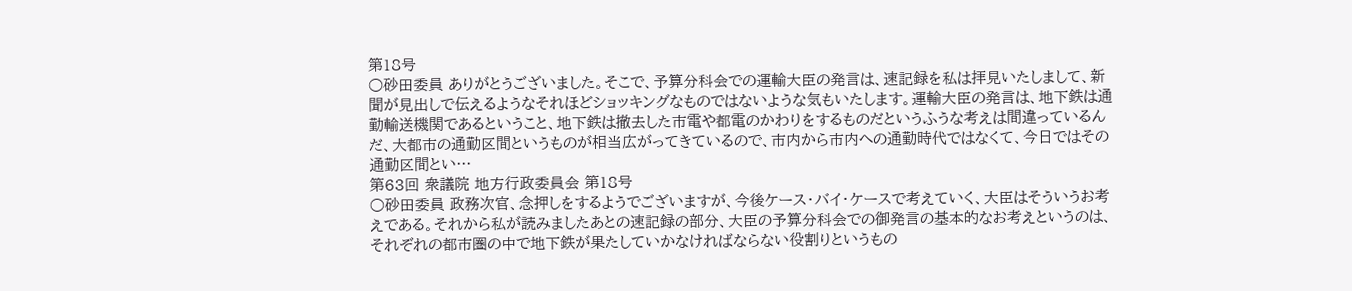第18号
○砂田委員 ありがとうございました。そこで、予算分科会での運輸大臣の発言は、速記録を私は拝見いたしまして、新聞が見出しで伝えるようなそれほどショッキングなものではないような気もいたします。運輸大臣の発言は、地下鉄は通勤輸送機関であるということ、地下鉄は撤去した市電や都電のかわりをするものだというふうな考えは間違っているんだ、大都市の通勤区間というものが相当広がってきているので、市内から市内への通勤時代ではなくて、今日ではその通勤区間とい…
第63回 衆議院 地方行政委員会 第18号
○砂田委員 政務次官、念押しをするようでございますが、今後ケース・バイ・ケースで考えていく、大臣はそういうお考えである。それから私が読みましたあとの速記録の部分、大臣の予算分科会での御発言の基本的なお考えというのは、それぞれの都市圏の中で地下鉄が果たしていかなければならない役割りというもの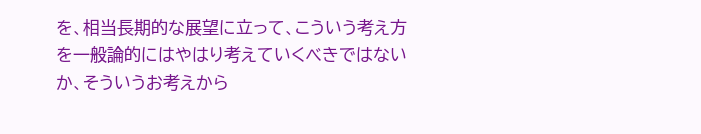を、相当長期的な展望に立って、こういう考え方を一般論的にはやはり考えていくべきではないか、そういうお考えから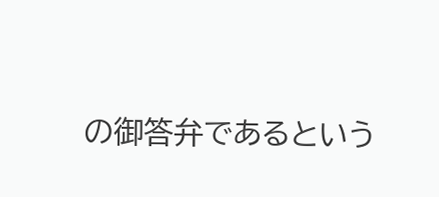の御答弁であるという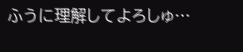ふうに理解してよろしゅ…